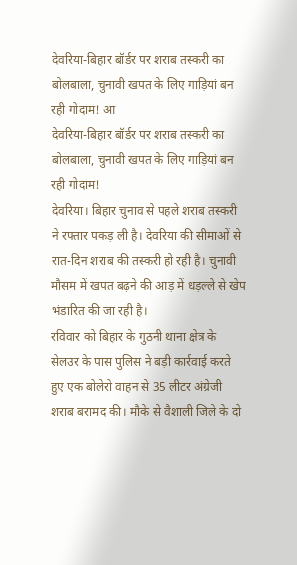देवरिया-बिहार बॉर्डर पर शराब तस्करी का बोलबाला, चुनावी खपत के लिए गाड़ियां बन रही गोदाम! आ
देवरिया-बिहार बॉर्डर पर शराब तस्करी का बोलबाला, चुनावी खपत के लिए गाड़ियां बन रही गोदाम!
देवरिया। बिहार चुनाव से पहले शराब तस्करी ने रफ्तार पकड़ ली है। देवरिया की सीमाओं से रात-दिन शराब की तस्करी हो रही है। चुनावी मौसम में खपत बढ़ने की आड़ में धड़ल्ले से खेप भंडारित की जा रही है।
रविवार को बिहार के गुठनी थाना क्षेत्र के सेलउर के पास पुलिस ने बड़ी कार्रवाई करते हुए एक बोलेरो वाहन से 35 लीटर अंग्रेजी शराब बरामद की। मौके से वैशाली जिले के दो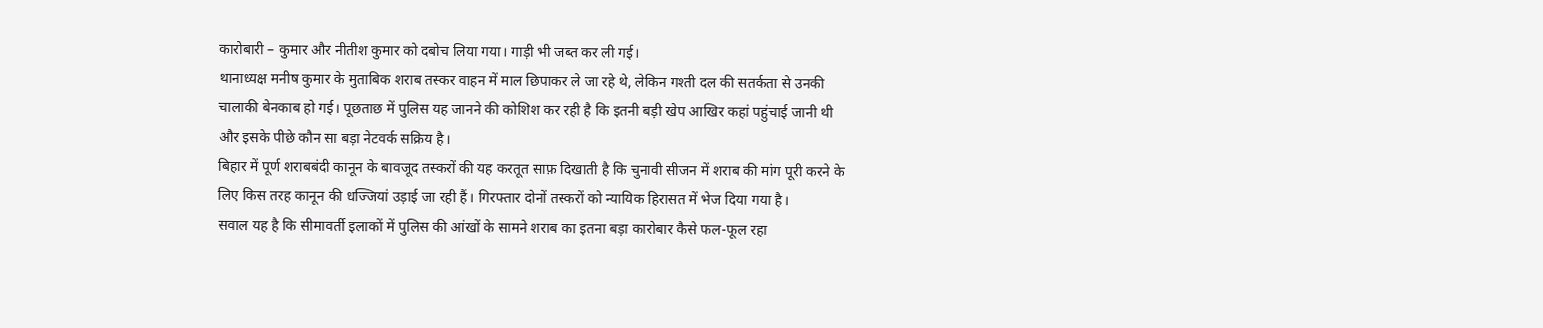कारोबारी – कुमार और नीतीश कुमार को दबोच लिया गया। गाड़ी भी जब्त कर ली गई।
थानाध्यक्ष मनीष कुमार के मुताबिक शराब तस्कर वाहन में माल छिपाकर ले जा रहे थे, लेकिन गश्ती दल की सतर्कता से उनकी चालाकी बेनकाब हो गई। पूछताछ में पुलिस यह जानने की कोशिश कर रही है कि इतनी बड़ी खेप आखिर कहां पहुंचाई जानी थी और इसके पीछे कौन सा बड़ा नेटवर्क सक्रिय है।
बिहार में पूर्ण शराबबंदी कानून के बावजूद तस्करों की यह करतूत साफ़ दिखाती है कि चुनावी सीजन में शराब की मांग पूरी करने के लिए किस तरह कानून की धज्जियां उड़ाई जा रही हैं। गिरफ्तार दोनों तस्करों को न्यायिक हिरासत में भेज दिया गया है।
सवाल यह है कि सीमावर्ती इलाकों में पुलिस की आंखों के सामने शराब का इतना बड़ा कारोबार कैसे फल-फूल रहा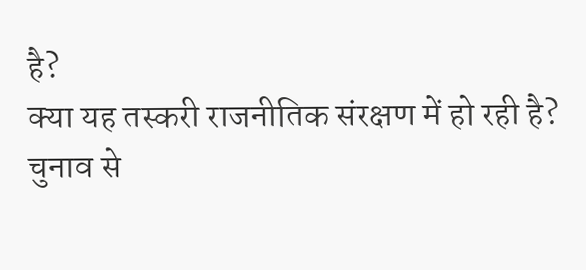है?
क्या यह तस्करी राजनीतिक संरक्षण में हो रही है?
चुनाव से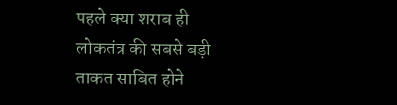पहले क्या शराब ही लोकतंत्र की सबसे बड़ी ताकत साबित होने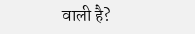वाली है?